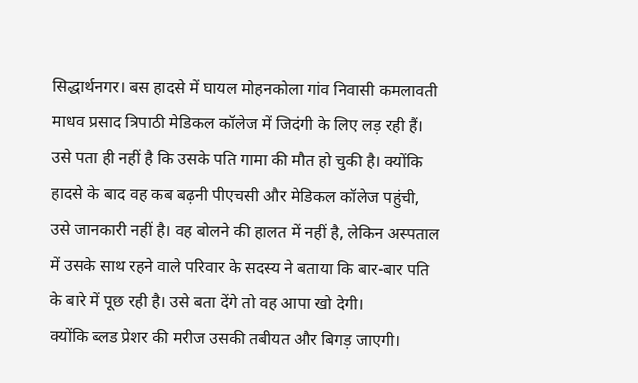सिद्धार्थनगर। बस हादसे में घायल मोहनकोला गांव निवासी कमलावती माधव प्रसाद त्रिपाठी मेडिकल कॉलेज में जिदंगी के लिए लड़ रही हैं। उसे पता ही नहीं है कि उसके पति गामा की मौत हो चुकी है। क्योंकि हादसे के बाद वह कब बढ़नी पीएचसी और मेडिकल कॉलेज पहुंची, उसे जानकारी नहीं है। वह बोलने की हालत में नहीं है, लेकिन अस्पताल में उसके साथ रहने वाले परिवार के सदस्य ने बताया कि बार-बार पति के बारे में पूछ रही है। उसे बता देंगे तो वह आपा खो देगी।
क्योंकि ब्लड प्रेशर की मरीज उसकी तबीयत और बिगड़ जाएगी।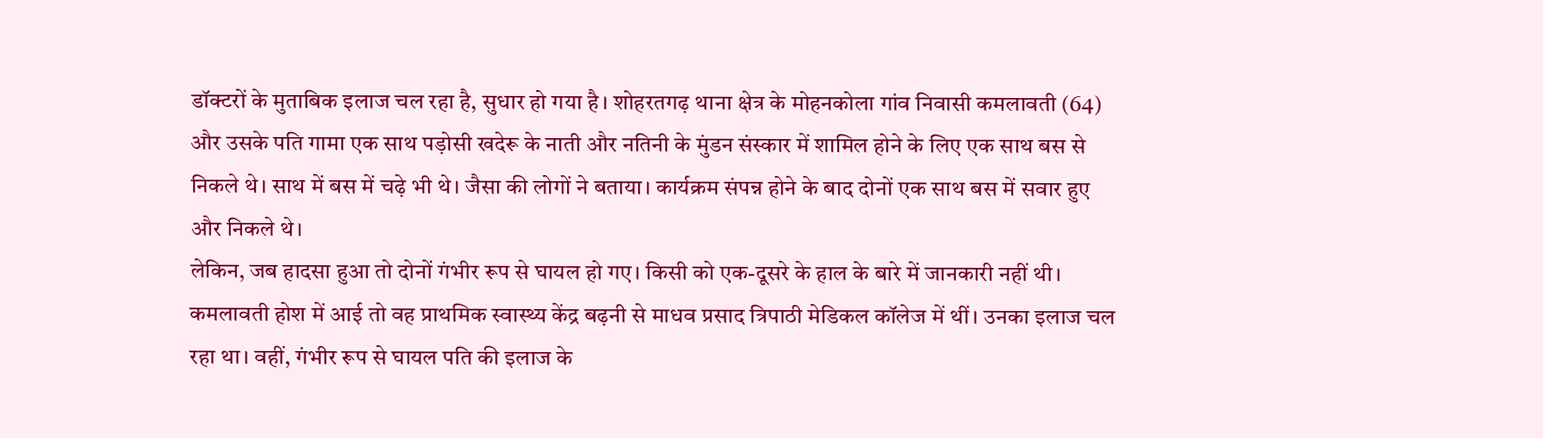डॉक्टरों के मुताबिक इलाज चल रहा है, सुधार हो गया है। शोहरतगढ़ थाना क्षेत्र के मोहनकोला गांव निवासी कमलावती (64) और उसके पति गामा एक साथ पड़ोसी खदेरू के नाती और नतिनी के मुंडन संस्कार में शामिल होने के लिए एक साथ बस से निकले थे। साथ में बस में चढ़े भी थे। जैसा की लोगों ने बताया। कार्यक्रम संपन्न होने के बाद दोनों एक साथ बस में सवार हुए और निकले थे।
लेकिन, जब हादसा हुआ तो दोनों गंभीर रूप से घायल हो गए। किसी को एक-दूसरे के हाल के बारे में जानकारी नहीं थी। कमलावती होश में आई तो वह प्राथमिक स्वास्थ्य केंद्र बढ़नी से माधव प्रसाद त्रिपाठी मेडिकल कॉलेज में थीं। उनका इलाज चल रहा था। वहीं, गंभीर रूप से घायल पति की इलाज के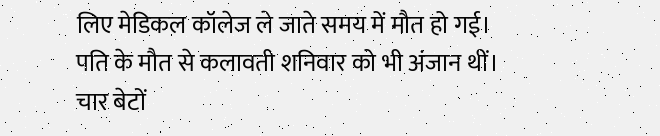लिए मेडिकल कॉलेज ले जाते समय में मौत हो गई। पति के मौत से कलावती शनिवार को भी अंजान थीं। चार बेटों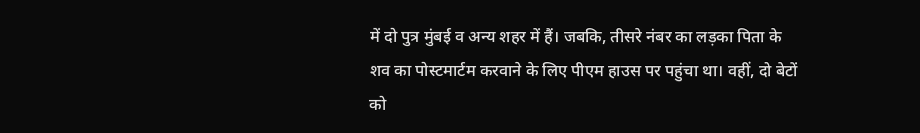में दो पुत्र मुंबई व अन्य शहर में हैं। जबकि, तीसरे नंबर का लड़का पिता के शव का पोस्टमार्टम करवाने के लिए पीएम हाउस पर पहुंचा था। वहीं, दो बेटों को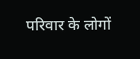परिवार के लोगों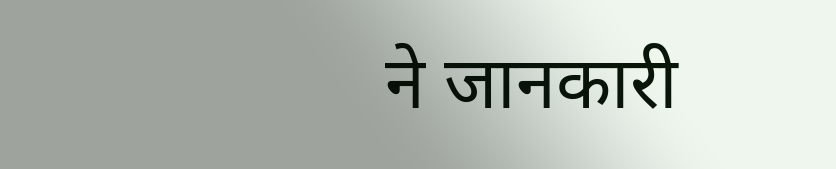ने जानकारी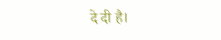दे दी है।